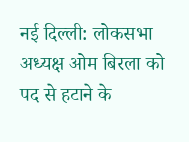नई दिल्ली: लोकसभा अध्यक्ष ओम बिरला को पद से हटाने के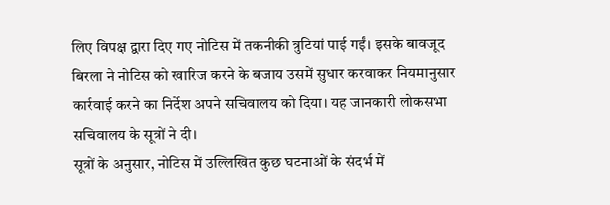लिए विपक्ष द्वारा दिए गए नोटिस में तकनीकी त्रुटियां पाई गईं। इसके बावजूद बिरला ने नोटिस को खारिज करने के बजाय उसमें सुधार करवाकर नियमानुसार कार्रवाई करने का निर्देश अपने सचिवालय को दिया। यह जानकारी लोकसभा सचिवालय के सूत्रों ने दी।
सूत्रों के अनुसार, नोटिस में उल्लिखित कुछ घटनाओं के संदर्भ में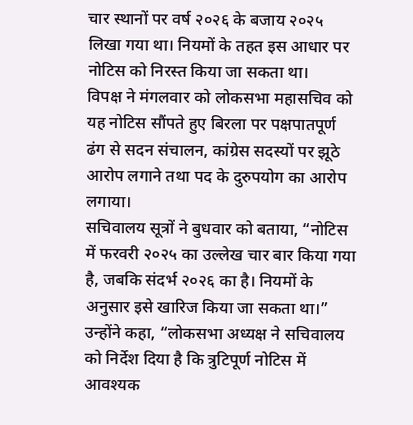चार स्थानों पर वर्ष २०२६ के बजाय २०२५ लिखा गया था। नियमों के तहत इस आधार पर नोटिस को निरस्त किया जा सकता था।
विपक्ष ने मंगलवार को लोकसभा महासचिव को यह नोटिस सौंपते हुए बिरला पर पक्षपातपूर्ण ढंग से सदन संचालन, कांग्रेस सदस्यों पर झूठे आरोप लगाने तथा पद के दुरुपयोग का आरोप लगाया।
सचिवालय सूत्रों ने बुधवार को बताया, “नोटिस में फरवरी २०२५ का उल्लेख चार बार किया गया है, जबकि संदर्भ २०२६ का है। नियमों के अनुसार इसे खारिज किया जा सकता था।”
उन्होंने कहा, “लोकसभा अध्यक्ष ने सचिवालय को निर्देश दिया है कि त्रुटिपूर्ण नोटिस में आवश्यक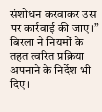संशोधन करवाकर उस पर कार्रवाई की जाए।” बिरला ने नियमों के तहत त्वरित प्रक्रिया अपनाने के निर्देश भी दिए।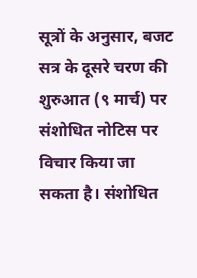सूत्रों के अनुसार, बजट सत्र के दूसरे चरण की शुरुआत (९ मार्च) पर संशोधित नोटिस पर विचार किया जा सकता है। संशोधित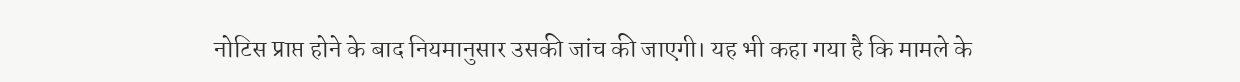नोटिस प्राप्त होने के बाद नियमानुसार उसकी जांच की जाएगी। यह भी कहा गया है कि मामले के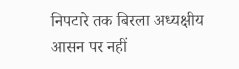निपटारे तक बिरला अध्यक्षीय आसन पर नहीं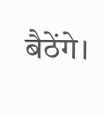बैठेंगे।